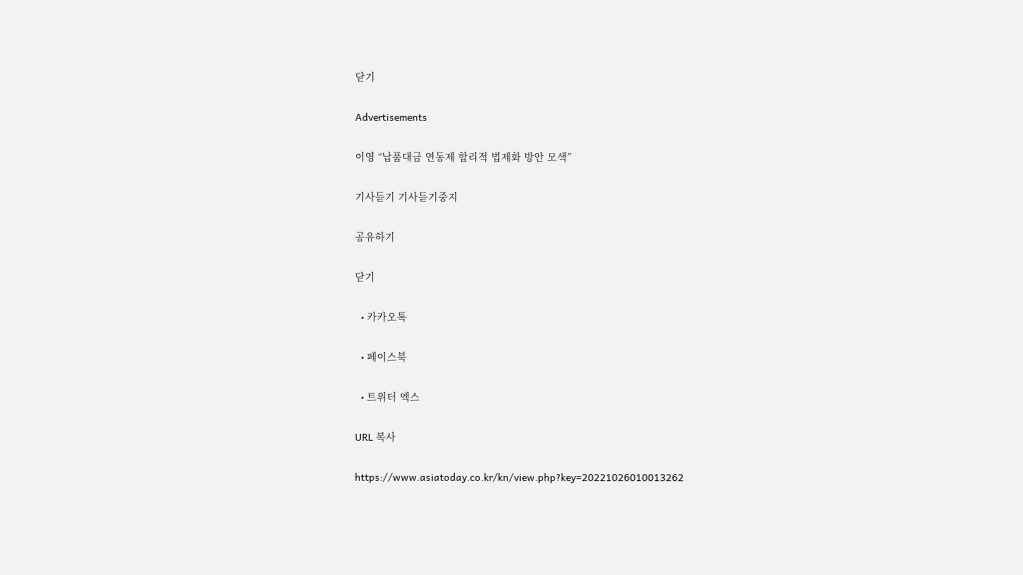닫기

Advertisements

이영 “납품대금 연동제 합리적 법제화 방안 모색”

기사듣기 기사듣기중지

공유하기

닫기

  • 카카오톡

  • 페이스북

  • 트위터 엑스

URL 복사

https://www.asiatoday.co.kr/kn/view.php?key=20221026010013262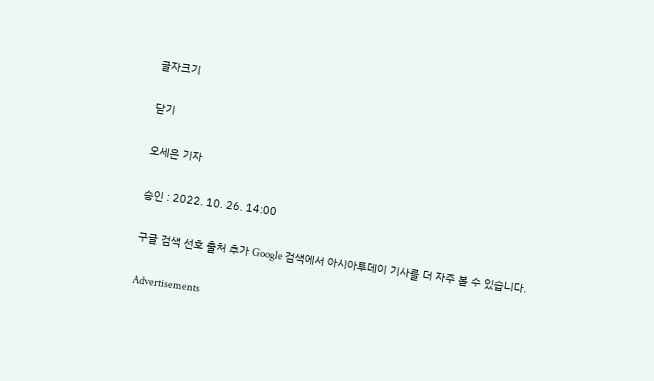글자크기

닫기

오세은 기자

승인 : 2022. 10. 26. 14:00

구글 검색 선호 출처 추가 Google 검색에서 아시아투데이 기사를 더 자주 볼 수 있습니다.

Advertisements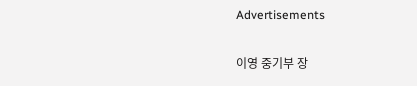Advertisements

이영 중기부 장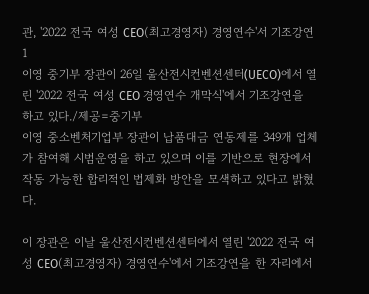관, '2022 전국 여성 CEO(최고경영자) 경영연수'서 기조강연
1
이영 중기부 장관이 26일 울산전시컨벤션센터(UECO)에서 열린 '2022 전국 여성 CEO 경영연수 개막식'에서 기조강연을 하고 있다./제공=중기부
이영 중소벤처기업부 장관이 납품대금 연동제를 349개 업체가 참여해 시범운영을 하고 있으며 이를 기반으로 현장에서 작동 가능한 합리적인 법제화 방안을 모색하고 있다고 밝혔다.

이 장관은 이날 울산전시컨벤션센터에서 열린 '2022 전국 여성 CEO(최고경영자) 경영연수'에서 기조강연을 한 자리에서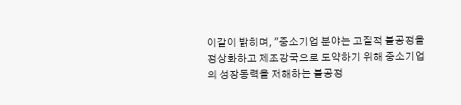이같이 밝히며, "중소기업 분야는 고질적 불공정을 정상화하고 제조강국으로 도약하기 위해 중소기업의 성장동력을 저해하는 불공정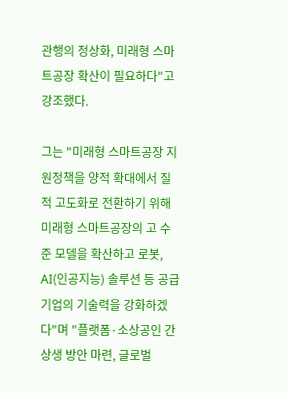관행의 정상화, 미래형 스마트공장 확산이 필요하다"고 강조했다.

그는 "미래형 스마트공장 지원정책을 양적 확대에서 질적 고도화로 전환하기 위해 미래형 스마트공장의 고 수준 모델을 확산하고 로봇, AI(인공지능) 솔루션 등 공급기업의 기술력을 강화하겠다"며 "플랫폼·소상공인 간 상생 방안 마련, 글로벌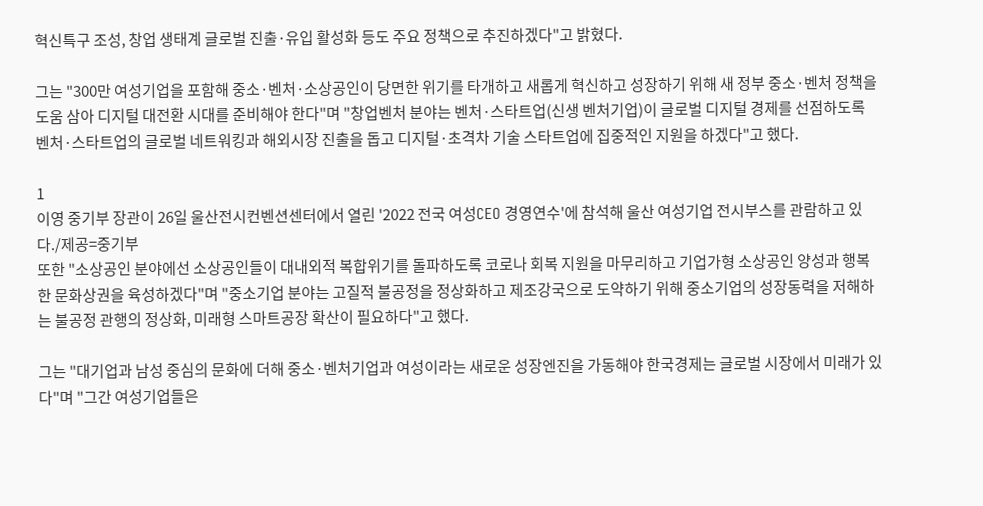혁신특구 조성, 창업 생태계 글로벌 진출·유입 활성화 등도 주요 정책으로 추진하겠다"고 밝혔다.

그는 "300만 여성기업을 포함해 중소·벤처·소상공인이 당면한 위기를 타개하고 새롭게 혁신하고 성장하기 위해 새 정부 중소·벤처 정책을 도움 삼아 디지털 대전환 시대를 준비해야 한다"며 "창업벤처 분야는 벤처·스타트업(신생 벤처기업)이 글로벌 디지털 경제를 선점하도록 벤처·스타트업의 글로벌 네트워킹과 해외시장 진출을 돕고 디지털·초격차 기술 스타트업에 집중적인 지원을 하겠다"고 했다.

1
이영 중기부 장관이 26일 울산전시컨벤션센터에서 열린 '2022 전국 여성CEO 경영연수'에 참석해 울산 여성기업 전시부스를 관람하고 있다./제공=중기부
또한 "소상공인 분야에선 소상공인들이 대내외적 복합위기를 돌파하도록 코로나 회복 지원을 마무리하고 기업가형 소상공인 양성과 행복한 문화상권을 육성하겠다"며 "중소기업 분야는 고질적 불공정을 정상화하고 제조강국으로 도약하기 위해 중소기업의 성장동력을 저해하는 불공정 관행의 정상화, 미래형 스마트공장 확산이 필요하다"고 했다.

그는 "대기업과 남성 중심의 문화에 더해 중소·벤처기업과 여성이라는 새로운 성장엔진을 가동해야 한국경제는 글로벌 시장에서 미래가 있다"며 "그간 여성기업들은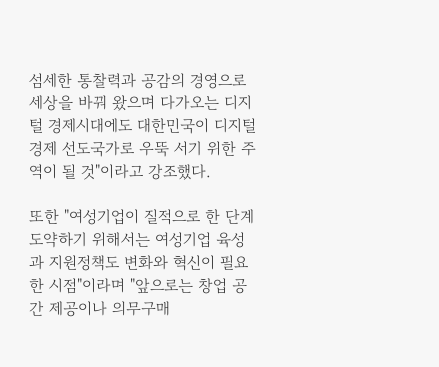섬세한 통찰력과 공감의 경영으로 세상을 바꿔 왔으며 다가오는 디지털 경제시대에도 대한민국이 디지털 경제 선도국가로 우뚝 서기 위한 주역이 될 것"이라고 강조했다.

또한 "여성기업이 질적으로 한 단계 도약하기 위해서는 여성기업 육성과 지원정책도 변화와 혁신이 필요한 시점"이라며 "앞으로는 창업 공간 제공이나 의무구매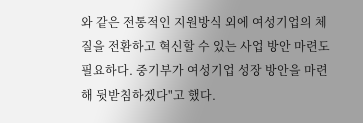와 같은 전통적인 지원방식 외에 여성기업의 체질을 전환하고 혁신할 수 있는 사업 방안 마련도 필요하다. 중기부가 여성기업 성장 방안을 마련해 뒷받침하겠다"고 했다.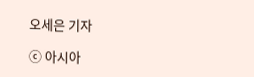오세은 기자

ⓒ 아시아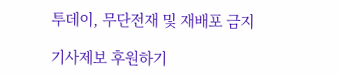투데이, 무단전재 및 재배포 금지

기사제보 후원하기